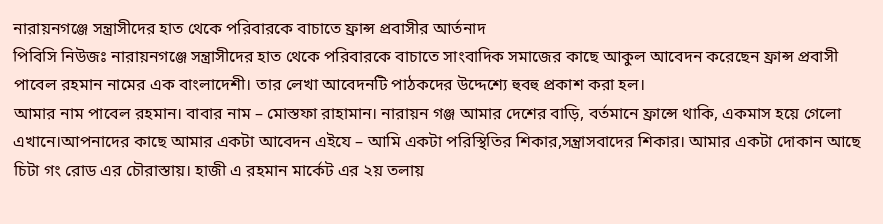নারায়নগঞ্জে সন্ত্রাসীদের হাত থেকে পরিবারকে বাচাতে ফ্রান্স প্রবাসীর আর্তনাদ
পিবিসি নিউজঃ নারায়নগঞ্জে সন্ত্রাসীদের হাত থেকে পরিবারকে বাচাতে সাংবাদিক সমাজের কাছে আকুল আবেদন করেছেন ফ্রান্স প্রবাসী পাবেল রহমান নামের এক বাংলাদেশী। তার লেখা আবেদনটি পাঠকদের উদ্দেশ্যে হুবহু প্রকাশ করা হল।
আমার নাম পাবেল রহমান। বাবার নাম – মোস্তফা রাহামান। নারায়ন গঞ্জ আমার দেশের বাড়ি, বর্তমানে ফ্রান্সে থাকি, একমাস হয়ে গেলো এখানে।আপনাদের কাছে আমার একটা আবেদন এইযে – আমি একটা পরিস্থিতির শিকার,সন্ত্রাসবাদের শিকার। আমার একটা দোকান আছে চিটা গং রোড এর চৌরাস্তায়। হাজী এ রহমান মার্কেট এর ২য় তলায়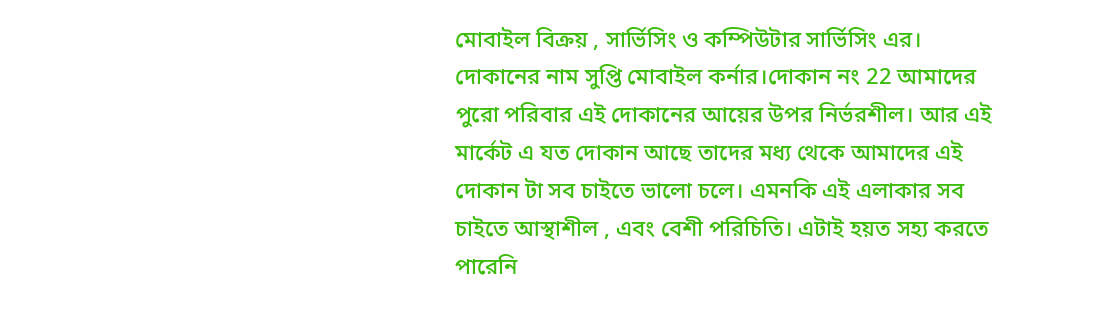মোবাইল বিক্রয় , সার্ভিসিং ও কম্পিউটার সার্ভিসিং এর। দোকানের নাম সুপ্তি মোবাইল কর্নার।দোকান নং 22 আমাদের পুরো পরিবার এই দোকানের আয়ের উপর নির্ভরশীল। আর এই মার্কেট এ যত দোকান আছে তাদের মধ্য থেকে আমাদের এই দোকান টা সব চাইতে ভালো চলে। এমনকি এই এলাকার সব চাইতে আস্থাশীল , এবং বেশী পরিচিতি। এটাই হয়ত সহ্য করতে পারেনি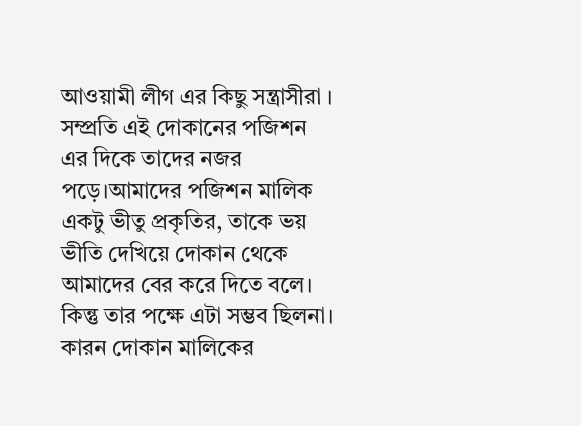আওয়ামী লীগ এর কিছু সন্ত্রাসীরা । সম্প্রতি এই দোকানের পজিশন এর দিকে তাদের নজর পড়ে।আমাদের পজিশন মালিক একটু ভীতু প্রকৃতির, তাকে ভয় ভীতি দেখিয়ে দোকান থেকে আমাদের বের করে দিতে বলে। কিন্তু তার পক্ষে এটা সম্ভব ছিলনা। কারন দোকান মালিকের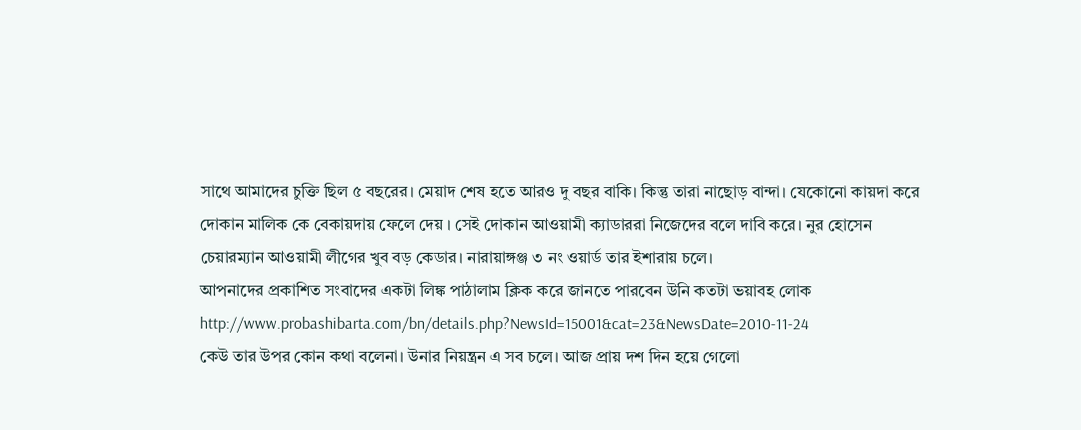সাথে আমাদের চুক্তি ছিল ৫ বছরের। মেয়াদ শেষ হতে আরও দু বছর বাকি। কিন্তু তারা নাছোড় বান্দা। যেকোনো কায়দা করে দোকান মালিক কে বেকায়দায় ফেলে দেয় । সেই দোকান আওয়ামী ক্যাডাররা নিজেদের বলে দাবি করে। নুর হোসেন চেয়ারম্যান আওয়ামী লীগের খুব বড় কেডার। নারায়াঙ্গঞ্জ ৩ নং ওয়ার্ড তার ইশারায় চলে।
আপনাদের প্রকাশিত সংবাদের একটা লিঙ্ক পাঠালাম ক্লিক করে জানতে পারবেন উনি কতটা ভয়াবহ লোক http://www.probashibarta.com/bn/details.php?NewsId=15001&cat=23&NewsDate=2010-11-24
কেউ তার উপর কোন কথা বলেনা। উনার নিয়ন্ত্রন এ সব চলে। আজ প্রায় দশ দিন হয়ে গেলো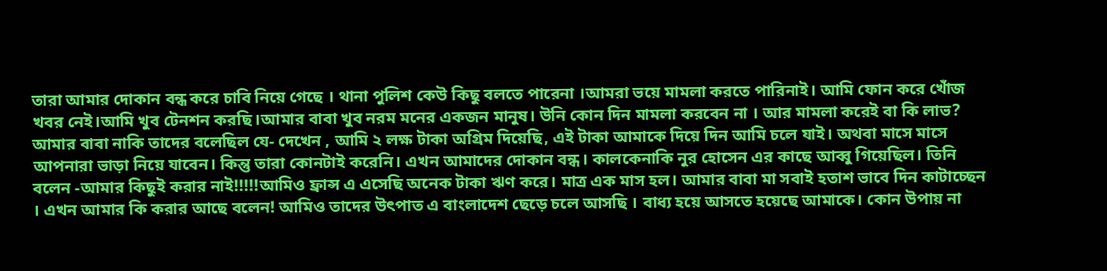তারা আমার দোকান বন্ধ করে চাবি নিয়ে গেছে । থানা পুলিশ কেউ কিছু বলতে পারেনা ।আমরা ভয়ে মামলা করতে পারিনাই। আমি ফোন করে খোঁজ খবর নেই।আমি খুব টেনশন করছি।আমার বাবা খুব নরম মনের একজন মানুষ। উনি কোন দিন মামলা করবেন না । আর মামলা করেই বা কি লাভ? আমার বাবা নাকি তাদের বলেছিল যে- দেখেন , আমি ২ লক্ষ টাকা অগ্রিম দিয়েছি, এই টাকা আমাকে দিয়ে দিন আমি চলে যাই। অথবা মাসে মাসে আপনারা ভাড়া নিয়ে যাবেন। কিন্তু তারা কোনটাই করেনি। এখন আমাদের দোকান বন্ধ। কালকেনাকি নুর হোসেন এর কাছে আব্বু গিয়েছিল। তিনি বলেন -আমার কিছুই করার নাই!!!!!আমিও ফ্রান্স এ এসেছি অনেক টাকা ঋণ করে। মাত্র এক মাস হল। আমার বাবা মা সবাই হতাশ ভাবে দিন কাটাচ্ছেন । এখন আমার কি করার আছে বলেন! আমিও তাদের উৎপাত এ বাংলাদেশ ছেড়ে চলে আসছি । বাধ্য হয়ে আসতে হয়েছে আমাকে। কোন উপায় না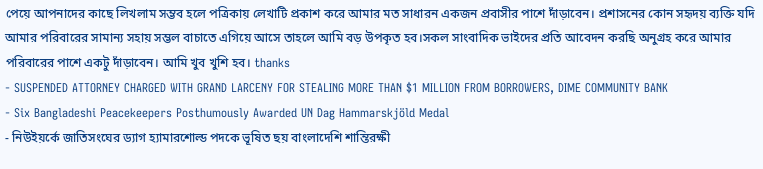পেয়ে আপনাদের কাছে লিখলাম সম্ভব হলে পত্রিকায় লেখাটি প্রকাশ করে আমার মত সাধারন একজন প্রবাসীর পাশে দাঁড়াবেন। প্রশাসনের কোন সহৃদয় ব্যক্তি যদি আমার পরিবারের সামান্য সহায় সম্ভল বাচাতে এগিয়ে আসে তাহলে আমি বড় উপকৃত হব।সকল সাংবাদিক ভাইদের প্রতি আবেদন করছি অনুগ্রহ করে আমার পরিবারের পাশে একটু দাঁড়াবেন। আমি খুব খুশি হব। thanks
- SUSPENDED ATTORNEY CHARGED WITH GRAND LARCENY FOR STEALING MORE THAN $1 MILLION FROM BORROWERS, DIME COMMUNITY BANK
- Six Bangladeshi Peacekeepers Posthumously Awarded UN Dag Hammarskjöld Medal
- নিউইয়র্কে জাতিসংঘের ড্যাগ হ্যামারশোল্ড পদকে ভূষিত ছয় বাংলাদেশি শান্তিরক্ষী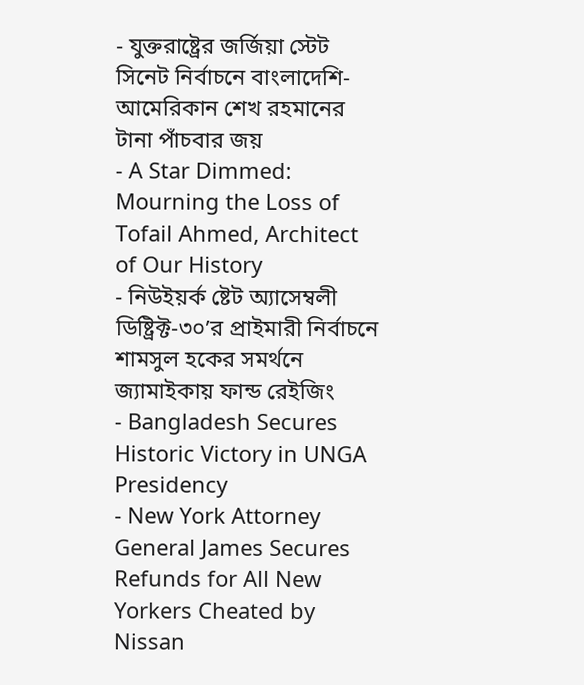- যুক্তরাষ্ট্রের জর্জিয়া স্টেট সিনেট নির্বাচনে বাংলাদেশি-আমেরিকান শেখ রহমানের টানা পাঁচবার জয়
- A Star Dimmed: Mourning the Loss of Tofail Ahmed, Architect of Our History
- নিউইয়র্ক ষ্টেট অ্যাসেম্বলী ডিষ্ট্রিক্ট-৩০’র প্রাইমারী নির্বাচনে শামসুল হকের সমর্থনে জ্যামাইকায় ফান্ড রেইজিং
- Bangladesh Secures Historic Victory in UNGA Presidency
- New York Attorney General James Secures Refunds for All New Yorkers Cheated by Nissan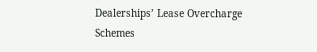Dealerships’ Lease Overcharge Schemes